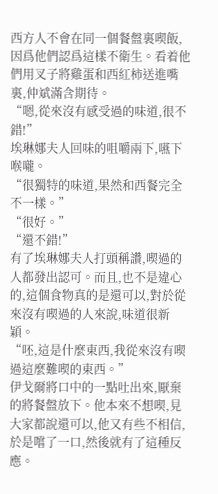西方人不會在同一個餐盤裏喫飯,因爲他們認爲這樣不衛生。看着他們用叉子將雞蛋和西紅柿送進嘴裏,仲斌滿含期待。
“嗯,從來沒有感受過的味道,很不錯!”
埃琳娜夫人回味的咀嚼兩下,嚥下喉嚨。
“很獨特的味道,果然和西餐完全不一樣。”
“很好。”
“還不錯!”
有了埃琳娜夫人打頭稱讚,喫過的人都發出認可。而且,也不是違心的,這個食物真的是還可以,對於從來沒有喫過的人來說,味道很新穎。
“呸,這是什麼東西,我從來沒有喫過這麼難喫的東西。”
伊戈爾將口中的一點吐出來,厭棄的將餐盤放下。他本來不想喫,見大家都說還可以,他又有些不相信,於是嚐了一口,然後就有了這種反應。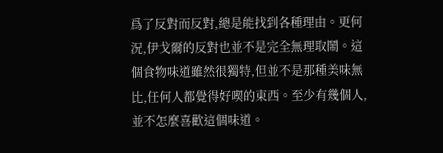爲了反對而反對,總是能找到各種理由。更何況,伊戈爾的反對也並不是完全無理取鬧。這個食物味道雖然很獨特,但並不是那種美味無比,任何人都覺得好喫的東西。至少有幾個人,並不怎麼喜歡這個味道。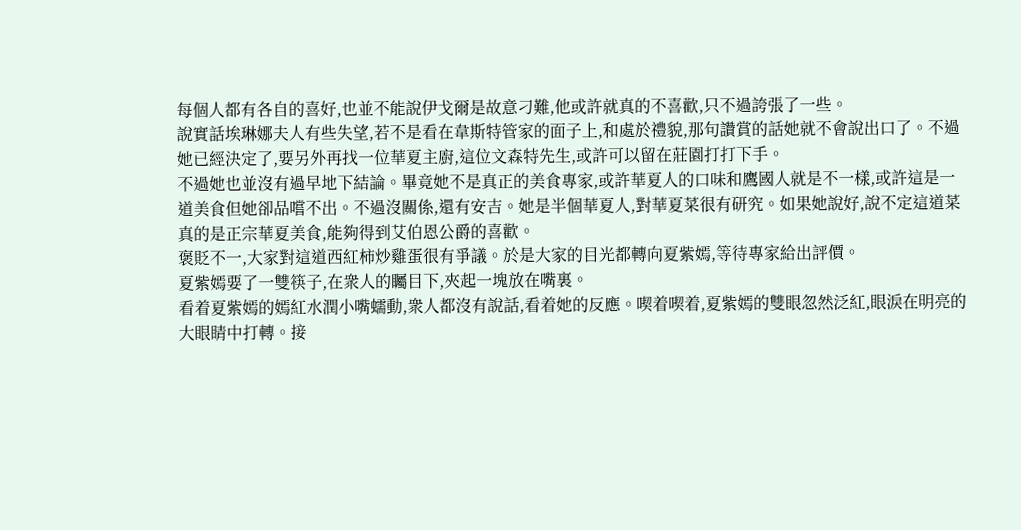每個人都有各自的喜好,也並不能說伊戈爾是故意刁難,他或許就真的不喜歡,只不過誇張了一些。
說實話埃琳娜夫人有些失望,若不是看在韋斯特管家的面子上,和處於禮貌,那句讚賞的話她就不會說出口了。不過她已經決定了,要另外再找一位華夏主廚,這位文森特先生,或許可以留在莊園打打下手。
不過她也並沒有過早地下結論。畢竟她不是真正的美食專家,或許華夏人的口味和鷹國人就是不一樣,或許這是一道美食但她卻品嚐不出。不過沒關係,還有安吉。她是半個華夏人,對華夏菜很有研究。如果她說好,說不定這道菜真的是正宗華夏美食,能夠得到艾伯恩公爵的喜歡。
褒貶不一,大家對這道西紅柿炒雞蛋很有爭議。於是大家的目光都轉向夏紫嫣,等待專家給出評價。
夏紫嫣要了一雙筷子,在衆人的矚目下,夾起一塊放在嘴裏。
看着夏紫嫣的嫣紅水潤小嘴蠕動,衆人都沒有說話,看着她的反應。喫着喫着,夏紫嫣的雙眼忽然泛紅,眼淚在明亮的大眼睛中打轉。接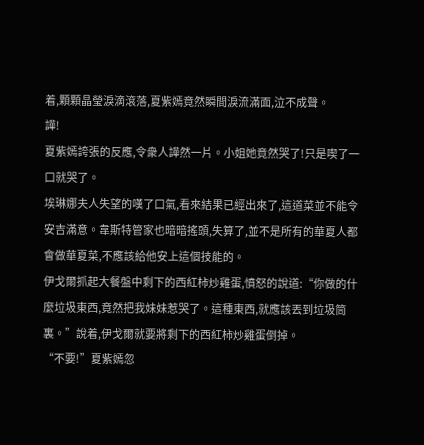着,顆顆晶瑩淚滴滾落,夏紫嫣竟然瞬間淚流滿面,泣不成聲。
譁!
夏紫嫣誇張的反應,令衆人譁然一片。小姐她竟然哭了!只是喫了一口就哭了。
埃琳娜夫人失望的嘆了口氣,看來結果已經出來了,這道菜並不能令安吉滿意。韋斯特管家也暗暗搖頭,失算了,並不是所有的華夏人都會做華夏菜,不應該給他安上這個技能的。
伊戈爾抓起大餐盤中剩下的西紅柿炒雞蛋,憤怒的說道:“你做的什麼垃圾東西,竟然把我妹妹惹哭了。這種東西,就應該丟到垃圾筒裏。”說着,伊戈爾就要將剩下的西紅柿炒雞蛋倒掉。
“不要!”夏紫嫣忽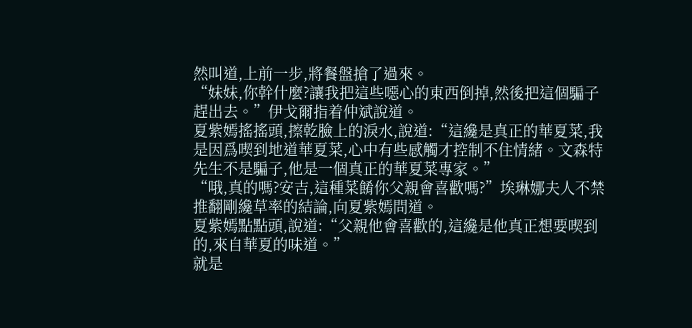然叫道,上前一步,將餐盤搶了過來。
“妹妹,你幹什麼?讓我把這些噁心的東西倒掉,然後把這個騙子趕出去。”伊戈爾指着仲斌說道。
夏紫嫣搖搖頭,擦乾臉上的淚水,說道:“這纔是真正的華夏菜,我是因爲喫到地道華夏菜,心中有些感觸才控制不住情緒。文森特先生不是騙子,他是一個真正的華夏菜專家。”
“哦,真的嗎?安吉,這種菜餚你父親會喜歡嗎?”埃琳娜夫人不禁推翻剛纔草率的結論,向夏紫嫣問道。
夏紫嫣點點頭,說道:“父親他會喜歡的,這纔是他真正想要喫到的,來自華夏的味道。”
就是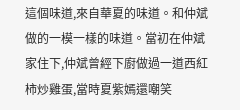這個味道,來自華夏的味道。和仲斌做的一模一樣的味道。當初在仲斌家住下,仲斌曾經下廚做過一道西紅柿炒雞蛋,當時夏紫嫣還嘲笑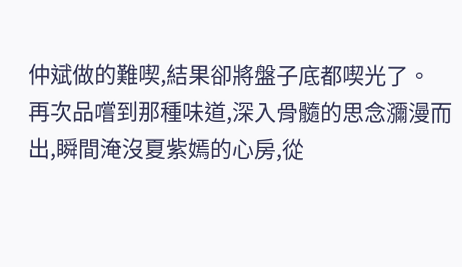仲斌做的難喫,結果卻將盤子底都喫光了。
再次品嚐到那種味道,深入骨髓的思念瀰漫而出,瞬間淹沒夏紫嫣的心房,從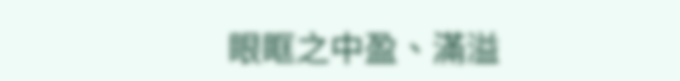眼眶之中盈、滿溢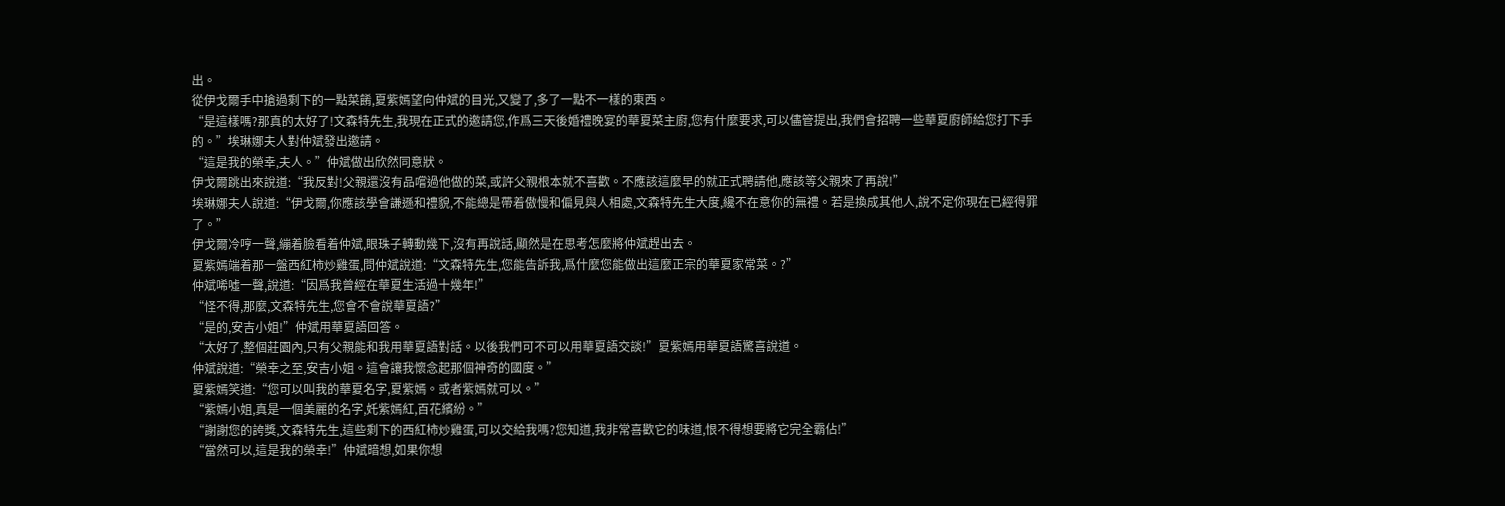出。
從伊戈爾手中搶過剩下的一點菜餚,夏紫嫣望向仲斌的目光,又變了,多了一點不一樣的東西。
“是這樣嗎?那真的太好了!文森特先生,我現在正式的邀請您,作爲三天後婚禮晚宴的華夏菜主廚,您有什麼要求,可以儘管提出,我們會招聘一些華夏廚師給您打下手的。”埃琳娜夫人對仲斌發出邀請。
“這是我的榮幸,夫人。”仲斌做出欣然同意狀。
伊戈爾跳出來說道:“我反對!父親還沒有品嚐過他做的菜,或許父親根本就不喜歡。不應該這麼早的就正式聘請他,應該等父親來了再說!”
埃琳娜夫人說道:“伊戈爾,你應該學會謙遜和禮貌,不能總是帶着傲慢和偏見與人相處,文森特先生大度,纔不在意你的無禮。若是換成其他人,說不定你現在已經得罪了。”
伊戈爾冷哼一聲,繃着臉看着仲斌,眼珠子轉動幾下,沒有再說話,顯然是在思考怎麼將仲斌趕出去。
夏紫嫣端着那一盤西紅柿炒雞蛋,問仲斌說道:“文森特先生,您能告訴我,爲什麼您能做出這麼正宗的華夏家常菜。?”
仲斌唏噓一聲,說道:“因爲我曾經在華夏生活過十幾年!”
“怪不得,那麼,文森特先生,您會不會說華夏語?”
“是的,安吉小姐!”仲斌用華夏語回答。
“太好了,整個莊園內,只有父親能和我用華夏語對話。以後我們可不可以用華夏語交談!”夏紫嫣用華夏語驚喜說道。
仲斌說道:“榮幸之至,安吉小姐。這會讓我懷念起那個神奇的國度。”
夏紫嫣笑道:“您可以叫我的華夏名字,夏紫嫣。或者紫嫣就可以。”
“紫嫣小姐,真是一個美麗的名字,奼紫嫣紅,百花繽紛。”
“謝謝您的誇獎,文森特先生,這些剩下的西紅柿炒雞蛋,可以交給我嗎?您知道,我非常喜歡它的味道,恨不得想要將它完全霸佔!”
“當然可以,這是我的榮幸!”仲斌暗想,如果你想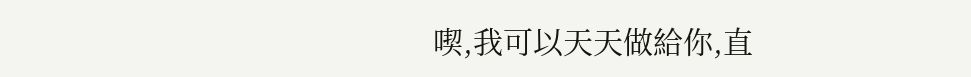喫,我可以天天做給你,直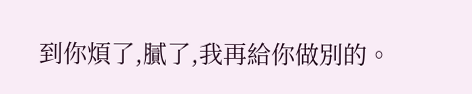到你煩了,膩了,我再給你做別的。